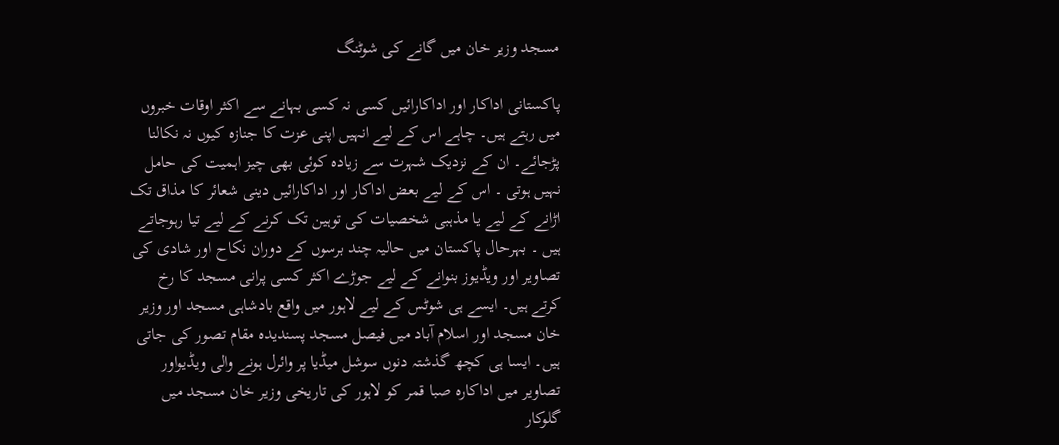مسجد وزیر خان میں گانے کی شوٹنگ

پاکستانی اداکار اور اداکارائیں کسی نہ کسی بہانے سے اکثر اوقات خبروں میں رہتے ہیں۔ چاہے اس کے لیے انہیں اپنی عزت کا جنازہ کیوں نہ نکالنا پڑجائے۔ ان کے نزدیک شہرت سے زیادہ کوئی بھی چیز اہمیت کی حامل نہیں ہوتی ۔ اس کے لیے بعض اداکار اور اداکارائیں دینی شعائر کا مذاق تک اڑانے کے لیے یا مذہبی شخصیات کی توہین تک کرنے کے لیے تیا رہوجاتے ہیں ۔ بہرحال پاکستان میں حالیہ چند برسوں کے دوران نکاح اور شادی کی تصاویر اور ویڈیوز بنوانے کے لیے جوڑے اکثر کسی پرانی مسجد کا رخ کرتے ہیں۔ ایسے ہی شوٹس کے لیے لاہور میں واقع بادشاہی مسجد اور وزیر خان مسجد اور اسلام آباد میں فیصل مسجد پسندیدہ مقام تصور کی جاتی ہیں۔ ایسا ہی کچھ گذشتہ دنوں سوشل میڈیا پر وائرل ہونے والی ویڈیواور تصاویر میں اداکارہ صبا قمر کو لاہور کی تاریخی وزیر خان مسجد میں گلوکار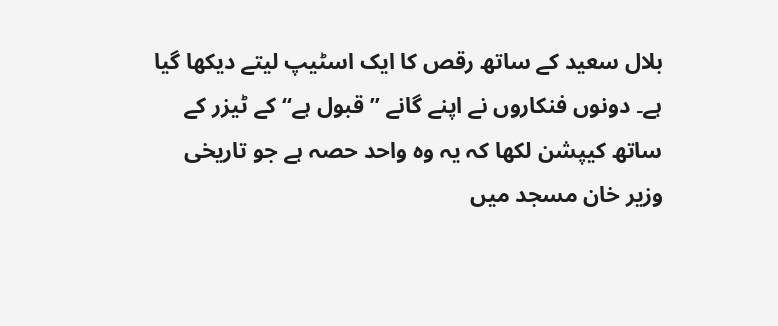بلال سعید کے ساتھ رقص کا ایک اسٹیپ لیتے دیکھا گیا ہے۔ دونوں فنکاروں نے اپنے گانے ’’قبول ہے‘‘ کے ٹیزر کے ساتھ کیپشن لکھا کہ یہ وہ واحد حصہ ہے جو تاریخی وزیر خان مسجد میں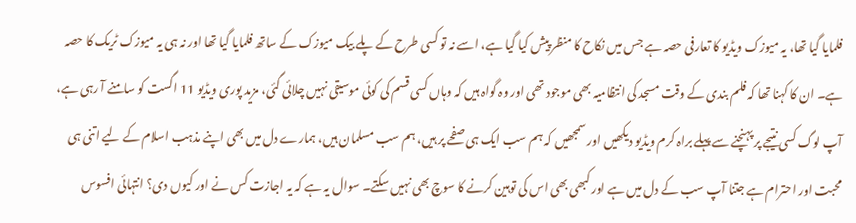فلمایا گیا تھا، یہ میوزک ویڈیو کا تعارفی حصہ ہے جس میں نکاح کا منظر پیش کیا گیا ہے، اسے نہ تو کسی طرح کے پلے بیک میوزک کے ساتھ فلمایا گیا تھا اور نہ ہی یہ میوزک ٹریک کا حصہ ہے۔ ان کا کہنا تھا کہ فلم بندی کے وقت مسجد کی انتظامیہ بھی موجود تھی اور وہ گواہ ہیں کہ وہاں کسی قسم کی کوئی موسیقی نہیں چلائی گئی، مزید پوری ویڈیو 11 اگست کو سامنے آ رہی ہے، آپ لوگ کسی نتیجے پر پہنچنے سے پہلے براہ کرم ویڈیو دیکھیں اور سمجھیں کہ ہم سب ایک ہی صفحے پر ہیں، ہم سب مسلمان ہیں، ہمارے دل میں بھی اپنے مذہب اسلام کے لیے اتنی ہی محبت اور احترام ہے جتنا آپ سب کے دل میں ہے اور کبھی بھی اس کی توہین کرنے کا سوچ بھی نہیں سکتے۔ سوال یہ ہے کہ یہ اجازت کس نے اور کیوں دی؟ انتہائی افسوس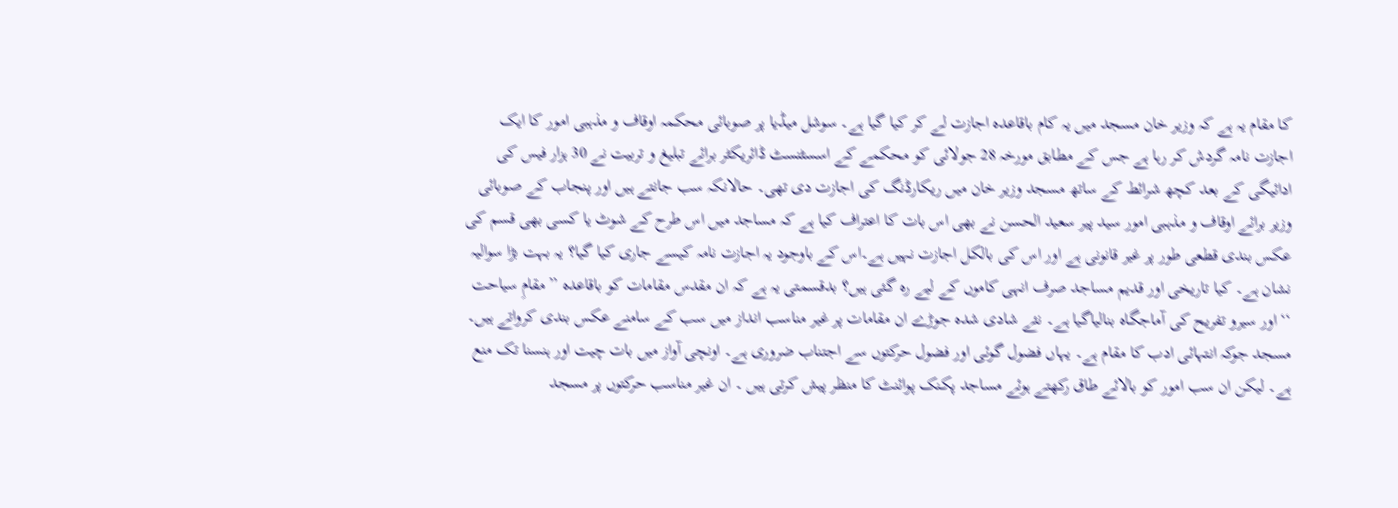کا مقام یہ ہے کہ وزیر خان مسجد میں یہ کام باقاعدہ اجازت لے کر کیا گیا ہے۔ سوشل میڈیا پر صوبائی محکمہ اوقاف و مذہبی امور کا ایک اجازت نامہ گردش کر رہا ہے جس کے مطابق مورخہ 28 جولائی کو محکمے کے اسسٹنسٹ ڈائریکٹر برائے تبلیغ و تربیت نے 30 ہزار فیس کی ادائیگی کے بعد کچھ شرائط کے ساتھ مسجد وزیر خان میں ریکارڈنگ کی اجازت دی تھی۔ حالانکہ سب جانتے ہیں اور پنجاب کے صوبائی وزیر برائے اوقاف و مذہبی امور سید پیر سعید الحسن نے بھی اس بات کا اعتراف کیا ہے کہ مساجد میں اس طرح کے شوٹ یا کسی بھی قسم کی عکس بندی قطعی طور پر غیر قانونی ہے اور اس کی بالکل اجازت نہیں ہے۔اس کے باوجود یہ اجازت نامہ کیسے جاری کیا گیا؟ یہ بہت بڑا سوالیہ نشان ہے۔ کیا تاریخی اور قدیم مساجد صرف انہی کاموں کے لیے رہ گئی ہیں؟ بدقسمتی یہ ہے کہ ان مقدس مقامات کو باقاعدہ ’’مقامِ سیاحت ‘‘ اور سیرو تفریح کی آماجگاہ بنالیاگیا ہے۔ نئے شادی شدہ جوڑے ان مقامات پر غیر مناسب انداز میں سب کے سامنے عکس بندی کرواتے ہیں۔ مسجد جوکہ انتہائی ادب کا مقام ہے۔ یہاں فضول گوئی اور فضول حرکتوں سے اجتناب ضروری ہے۔ اونچی آواز میں بات چیت اور ہنسنا تک منع ہے۔ لیکن ان سب امور کو بالائے طاق رکھتے ہوئے مساجد پکنک پوائنٹ کا منظر پیش کرتی ہیں ۔ ان غیر مناسب حرکتوں پر مسجد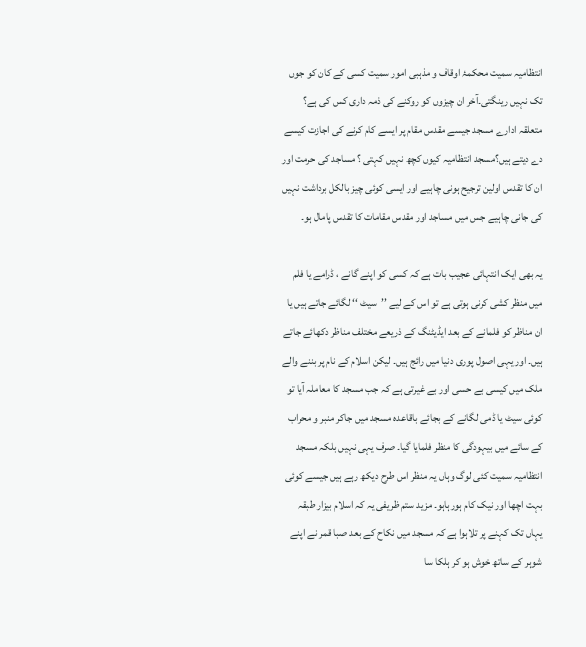انتظامیہ سمیت محکمۂ اوقاف و مذہبی امور سمیت کسی کے کان کو جوں تک نہیں رینگتی۔آخر ان چیزوں کو روکنے کی ذمہ داری کس کی ہے؟ متعلقہ ادارے مسجد جیسے مقدس مقام پر ایسے کام کرنے کی اجازت کیسے دے دیتے ہیں؟مسجد انتظامیہ کیوں کچھ نہیں کہتی ؟ مساجد کی حرمت اور ان کا تقدس اولین ترجیح ہونی چاہیے اور ایسی کوئی چیز بالکل برداشت نہیں کی جانی چاہیے جس میں مساجد اور مقدس مقامات کا تقدس پامال ہو۔

یہ بھی ایک انتہائی عجیب بات ہے کہ کسی کو اپنے گانے ، ڈرامے یا فلم میں منظر کشی کرنی ہوتی ہے تو اس کے لیے ’’سیٹ ‘‘ لگائے جاتے ہیں یا ان مناظر کو فلمانے کے بعد ایڈیٹنگ کے ذریعے مختلف مناظر دکھائے جاتے ہیں۔ اور یہی اصول پوری دنیا میں رائج ہیں۔ لیکن اسلام کے نام پر بننے والے ملک میں کیسی بے حسی اور بے غیرتی ہے کہ جب مسجد کا معاملہ آیا تو کوئی سیٹ یا ڈمی لگانے کے بجائے باقاعدہ مسجد میں جاکر منبر و محراب کے سائے میں بیہودگی کا منظر فلمایا گیا۔ صرف یہی نہیں بلکہ مسجد انتظامیہ سمیت کئی لوگ وہاں یہ منظر اس طرح دیکھ رہے ہیں جیسے کوئی بہت اچھا اور نیک کام ہورہاہو۔ مزید ستم ظریفی یہ کہ اسلام بیزار طبقہ یہاں تک کہنے پر تلاہوا ہے کہ مسجد میں نکاح کے بعد صبا قمر نے اپنے شوہر کے ساتھ خوش ہو کر ہلکا سا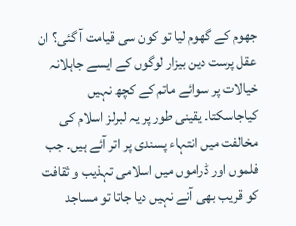جھوم کے گھوم لیا تو کون سی قیامت آ گئی؟ ان عقل پرست دین بیزار لوگوں کے ایسے جاہلانہ خیالات پر سوائے ماتم کے کچھ نہیں کیاجاسکتا۔ یقینی طور پر یہ لبرلز اسلام کی مخالفت میں انتہاء پسندی پر اتر آئے ہیں۔ جب فلموں اور ڈراموں میں اسلامی تہذیب و ثقافت کو قریب بھی آنے نہیں دیا جاتا تو مساجد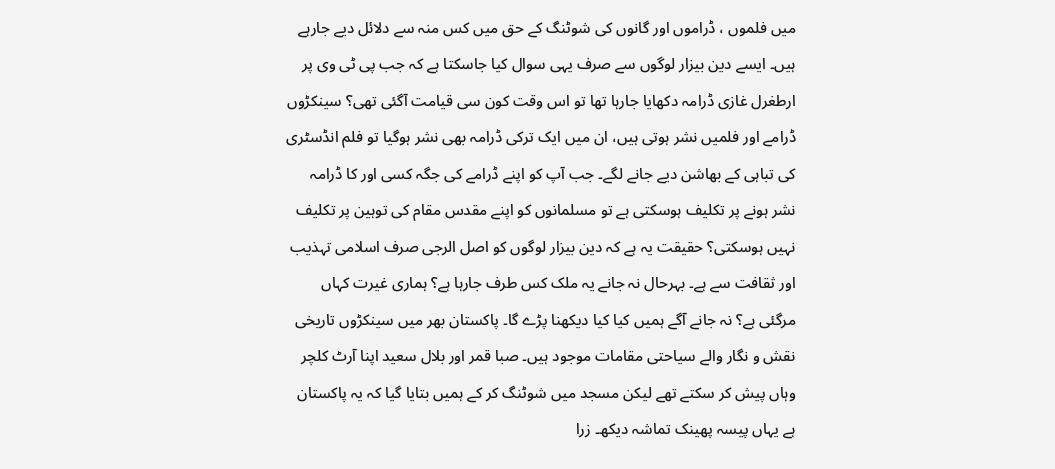میں فلموں ، ڈراموں اور گانوں کی شوٹنگ کے حق میں کس منہ سے دلائل دیے جارہے ہیں۔ ایسے دین بیزار لوگوں سے صرف یہی سوال کیا جاسکتا ہے کہ جب پی ٹی وی پر ارطغرل غازی ڈرامہ دکھایا جارہا تھا تو اس وقت کون سی قیامت آگئی تھی؟ سینکڑوں ڈرامے اور فلمیں نشر ہوتی ہیں، ان میں ایک ترکی ڈرامہ بھی نشر ہوگیا تو فلم انڈسٹری کی تباہی کے بھاشن دیے جانے لگے۔ جب آپ کو اپنے ڈرامے کی جگہ کسی اور کا ڈرامہ نشر ہونے پر تکلیف ہوسکتی ہے تو مسلمانوں کو اپنے مقدس مقام کی توہین پر تکلیف نہیں ہوسکتی؟ حقیقت یہ ہے کہ دین بیزار لوگوں کو اصل الرجی صرف اسلامی تہذیب اور ثقافت سے ہے۔ بہرحال نہ جانے یہ ملک کس طرف جارہا ہے؟ ہماری غیرت کہاں مرگئی ہے؟ نہ جانے آگے ہمیں کیا کیا دیکھنا پڑے گا۔ پاکستان بھر میں سینکڑوں تاریخی نقش و نگار والے سیاحتی مقامات موجود ہیں۔ صبا قمر اور بلال سعید اپنا آرٹ کلچر وہاں پیش کر سکتے تھے لیکن مسجد میں شوٹنگ کر کے ہمیں بتایا گیا کہ یہ پاکستان ہے یہاں پیسہ پھینک تماشہ دیکھ۔ زرا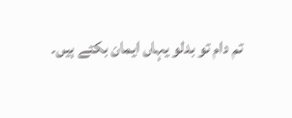تم دام تو بدلو یہاں ایمان بکتے ہیں۔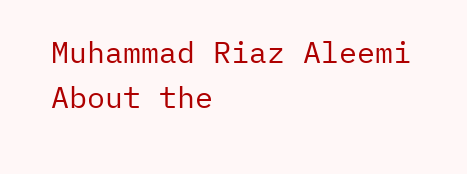Muhammad Riaz Aleemi
About the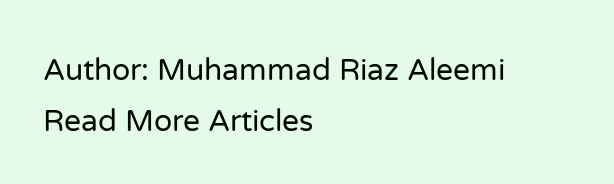Author: Muhammad Riaz Aleemi Read More Articles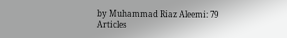by Muhammad Riaz Aleemi: 79 Articles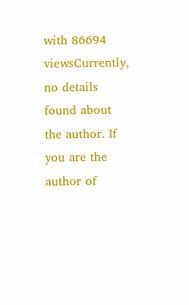with 86694 viewsCurrently, no details found about the author. If you are the author of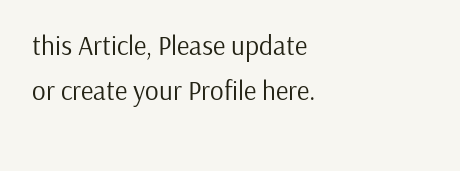this Article, Please update or create your Profile here.